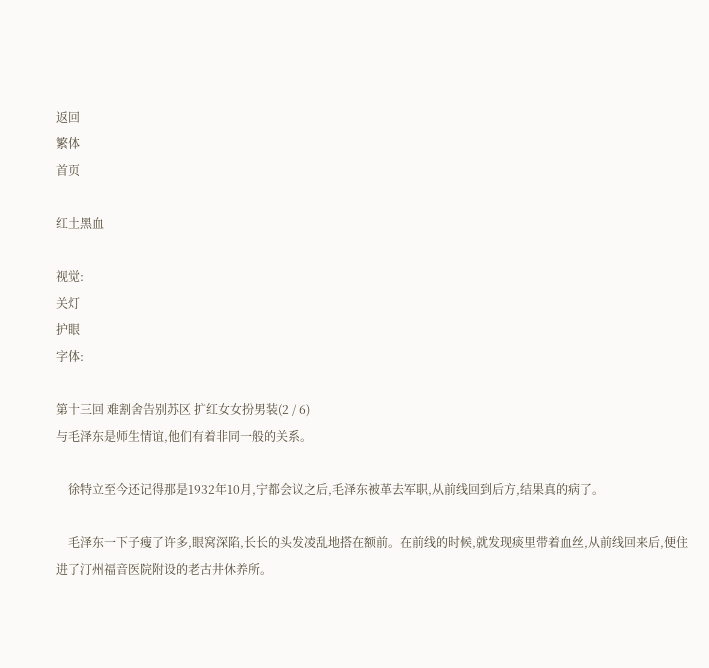返回
繁体
首页

红土黑血

视觉:
关灯
护眼
字体:

第十三回 难割舍告别苏区 扩红女女扮男装(2 / 6)
与毛泽东是师生情谊,他们有着非同一般的关系。

    徐特立至今还记得那是1932年10月,宁都会议之后,毛泽东被革去军职,从前线回到后方,结果真的病了。

    毛泽东一下子瘦了许多,眼窝深陷,长长的头发凌乱地搭在额前。在前线的时候,就发现痰里带着血丝,从前线回来后,便住进了汀州福音医院附设的老古井休养所。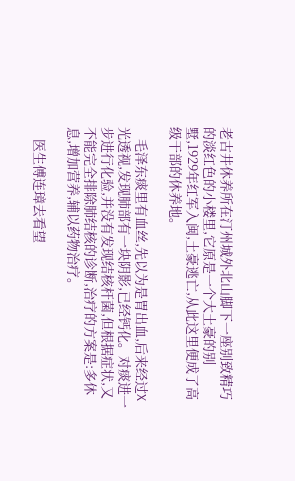老古井休养所在汀州城外北山脚下一座别致精巧的淡红色的小楼里,它原是一个大土豪的别墅,1929年红军入闽,土豪逃亡,从此这里便成了高级干部的休养地。

    毛泽东痰里有血丝,先以为是胃出血,后来经过X光透视,发现肺部有一块阴影,已经钙化。对痰进一步进行化验,并没有发现结核杆菌,但根据症状,又不能完全排除肺结核的诊断,治疗的方案是:多休息,增加营养,辅以药物治疗。

    医生傅连璋去看望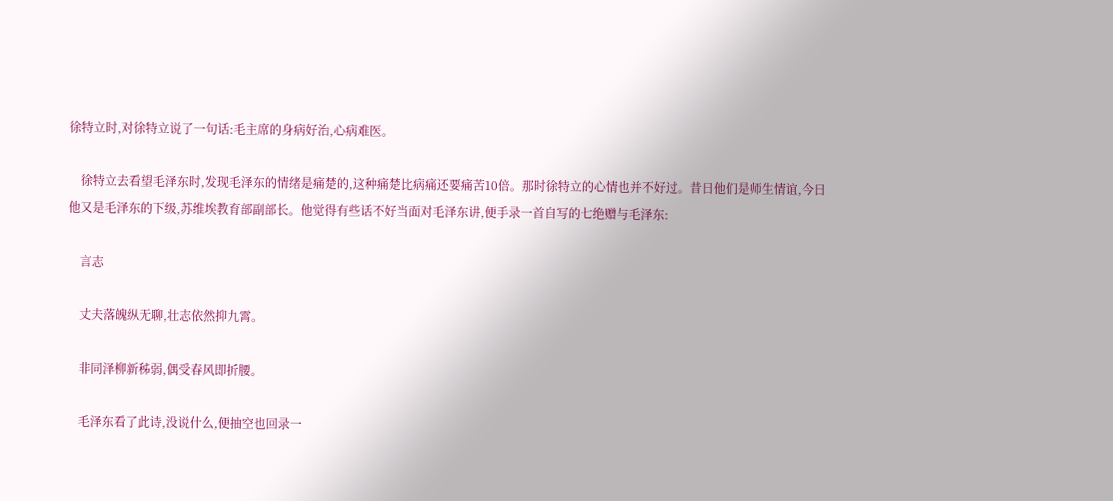徐特立时,对徐特立说了一句话:毛主席的身病好治,心病难医。

    徐特立去看望毛泽东时,发现毛泽东的情绪是痛楚的,这种痛楚比病痛还要痛苦10倍。那时徐特立的心情也并不好过。昔日他们是师生情谊,今日他又是毛泽东的下级,苏维埃教育部副部长。他觉得有些话不好当面对毛泽东讲,便手录一首自写的七绝赠与毛泽东:

    言志

    丈夫落魄纵无聊,壮志依然抑九霄。

    非同泽柳新秭弱,偶受春风即折腰。

    毛泽东看了此诗,没说什么,便抽空也回录一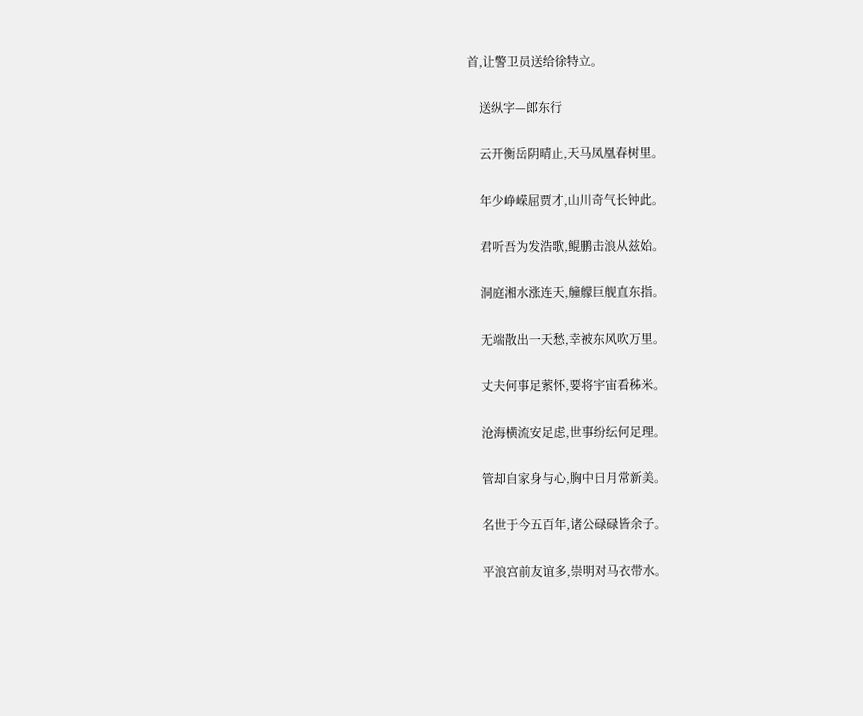首,让警卫员送给徐特立。

    送纵字—郎东行

    云开衡岳阴晴止,天马凤凰春树里。

    年少峥嵘屈贾才,山川奇气长钟此。

    君听吾为发浩歌,鲲鹏击浪从兹始。

    洞庭湘水涨连天,艟艨巨舰直东指。

    无端散出一天愁,幸被东风吹万里。

    丈夫何事足萦怀,要将宇宙看秭米。

    沧海横流安足虑,世事纷纭何足理。

    管却自家身与心,胸中日月常新美。

    名世于今五百年,诸公碌碌皆余子。

    平浪宫前友谊多,崇明对马衣带水。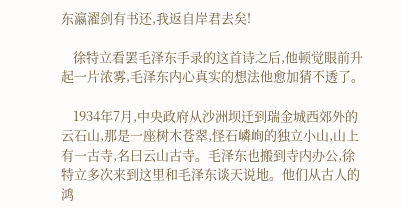东瀛濯剑有书还,我返自岸君去矣!

    徐特立看罢毛泽东手录的这首诗之后,他顿觉眼前升起一片浓雾,毛泽东内心真实的想法他愈加猜不透了。

    1934年7月,中央政府从沙洲坝迁到瑞金城西郊外的云石山,那是一座树木苍翠,怪石嶙峋的独立小山,山上有一古寺,名曰云山古寺。毛泽东也搬到寺内办公,徐特立多次来到这里和毛泽东谈天说地。他们从古人的鸿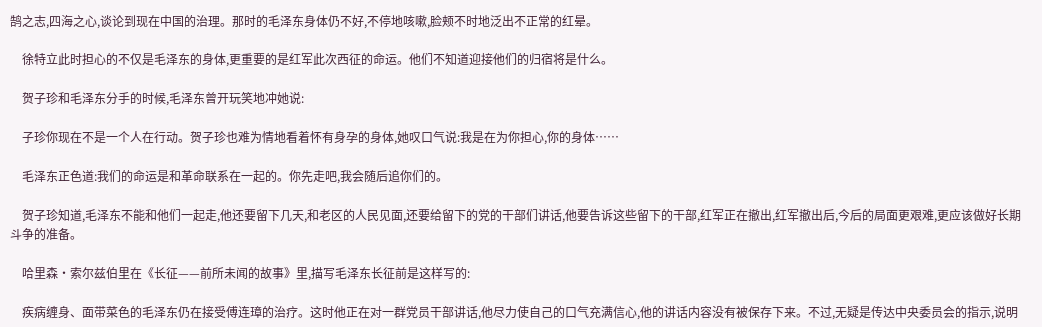鹄之志,四海之心,谈论到现在中国的治理。那时的毛泽东身体仍不好,不停地咳嗽,脸颊不时地泛出不正常的红晕。

    徐特立此时担心的不仅是毛泽东的身体,更重要的是红军此次西征的命运。他们不知道迎接他们的归宿将是什么。

    贺子珍和毛泽东分手的时候,毛泽东曾开玩笑地冲她说:

    子珍你现在不是一个人在行动。贺子珍也难为情地看着怀有身孕的身体,她叹口气说:我是在为你担心,你的身体……

    毛泽东正色道:我们的命运是和革命联系在一起的。你先走吧,我会随后追你们的。

    贺子珍知道,毛泽东不能和他们一起走,他还要留下几天,和老区的人民见面,还要给留下的党的干部们讲话,他要告诉这些留下的干部,红军正在撤出,红军撤出后,今后的局面更艰难,更应该做好长期斗争的准备。

    哈里森·索尔兹伯里在《长征——前所未闻的故事》里,描写毛泽东长征前是这样写的:

    疾病缠身、面带菜色的毛泽东仍在接受傅连璋的治疗。这时他正在对一群党员干部讲话,他尽力使自己的口气充满信心,他的讲话内容没有被保存下来。不过,无疑是传达中央委员会的指示,说明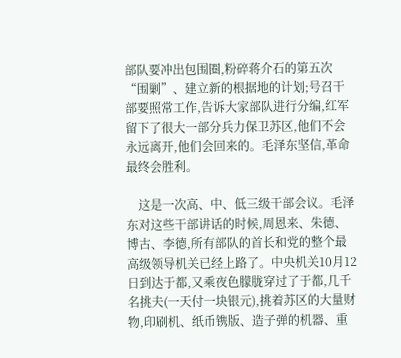部队要冲出包围圈,粉碎蒋介石的第五次“围剿”、建立新的根据地的计划;号召干部要照常工作,告诉大家部队进行分编,红军留下了很大一部分兵力保卫苏区,他们不会永远离开,他们会回来的。毛泽东坚信,革命最终会胜利。

    这是一次高、中、低三级干部会议。毛泽东对这些干部讲话的时候,周恩来、朱德、博古、李德,所有部队的首长和党的整个最高级领导机关已经上路了。中央机关10月12日到达于都,又乘夜色朦胧穿过了于都,几千名挑夫(一天付一块银元),挑着苏区的大量财物,印刷机、纸币镌版、造子弹的机器、重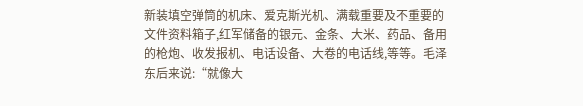新装填空弹筒的机床、爱克斯光机、满载重要及不重要的文件资料箱子,红军储备的银元、金条、大米、药品、备用的枪炮、收发报机、电话设备、大卷的电话线,等等。毛泽东后来说:“就像大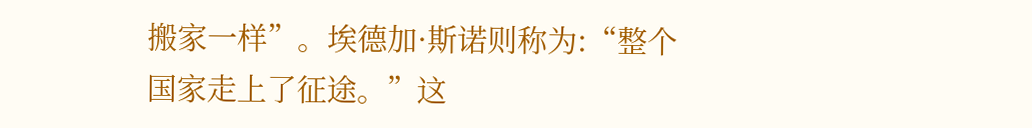搬家一样”。埃德加·斯诺则称为:“整个国家走上了征途。”这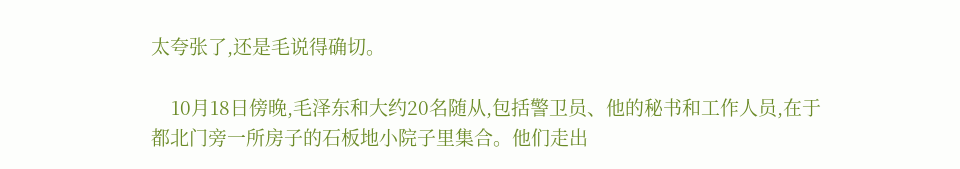太夸张了,还是毛说得确切。

    10月18日傍晚,毛泽东和大约20名随从,包括警卫员、他的秘书和工作人员,在于都北门旁一所房子的石板地小院子里集合。他们走出